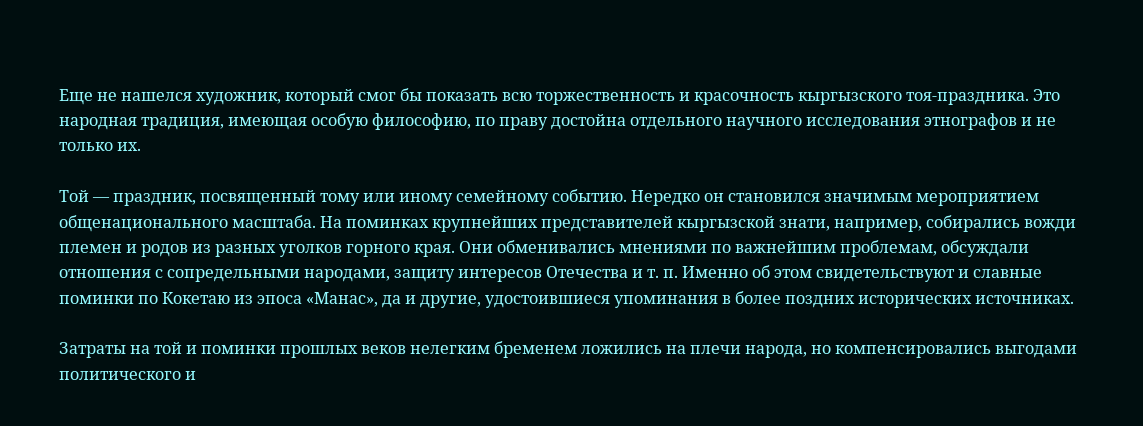Еще не нашелся художник, который смог бы показать всю торжественность и красочность кыргызского тоя-праздника. Это народная традиция, имеющая особую философию, по праву достойна отдельного научного исследования этнографов и не только их.

Той — праздник, посвященный тому или иному семейному событию. Нередко он становился значимым мероприятием общенационального масштаба. На поминках крупнейших представителей кыргызской знати, например, собирались вожди племен и родов из разных уголков горного края. Они обменивались мнениями по важнейшим проблемам, обсуждали отношения с сопредельными народами, защиту интересов Отечества и т. п. Именно об этом свидетельствуют и славные поминки по Кокетаю из эпоса «Манас», да и другие, удостоившиеся упоминания в более поздних исторических источниках.

Затраты на той и поминки прошлых веков нелегким бременем ложились на плечи народа, но компенсировались выгодами политического и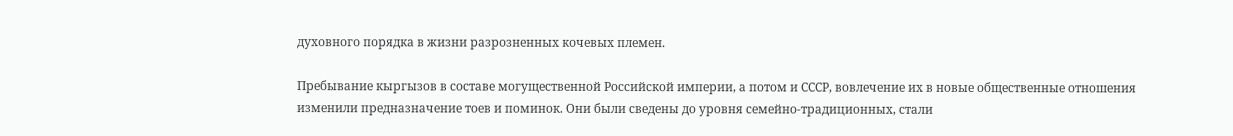духовного порядка в жизни разрозненных кочевых племен.

Пребывание кыргызов в составе могущественной Российской империи, а потом и СССР, вовлечение их в новые общественные отношения изменили предназначение тоев и поминок. Они были сведены до уровня семейно-традиционных, стали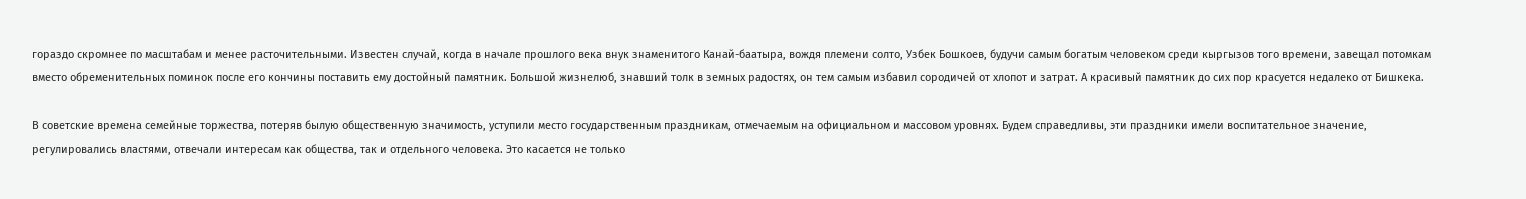гораздо скромнее по масштабам и менее расточительными. Известен случай, когда в начале прошлого века внук знаменитого Канай-баатыра, вождя племени солто, Узбек Бошкоев, будучи самым богатым человеком среди кыргызов того времени, завещал потомкам вместо обременительных поминок после его кончины поставить ему достойный памятник. Большой жизнелюб, знавший толк в земных радостях, он тем самым избавил сородичей от хлопот и затрат. А красивый памятник до сих пор красуется недалеко от Бишкека.

В советские времена семейные торжества, потеряв былую общественную значимость, уступили место государственным праздникам, отмечаемым на официальном и массовом уровнях. Будем справедливы, эти праздники имели воспитательное значение, регулировались властями, отвечали интересам как общества, так и отдельного человека. Это касается не только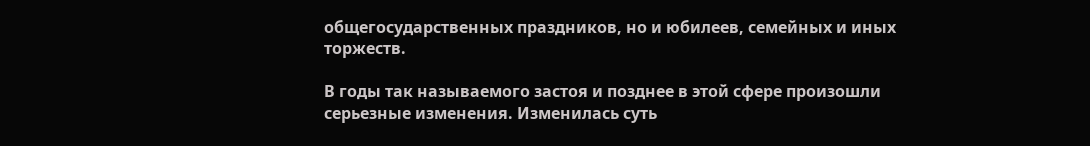общегосударственных праздников, но и юбилеев, семейных и иных торжеств.

В годы так называемого застоя и позднее в этой сфере произошли серьезные изменения. Изменилась суть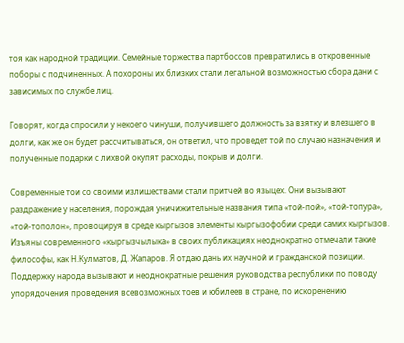тоя как народной традиции. Семейные торжества партбоссов превратились в откровенные поборы с подчиненных. А похороны их близких стали легальной возможностью сбора дани с зависимых по службе лиц.

Говорят, когда спросили у некоего чинуши, получившего должность за взятку и влезшего в долги, как же он будет рассчитываться, он ответил, что проведет той по случаю назначения и полученные подарки с лихвой окупят расходы, покрыв и долги.

Современные тои со своими излишествами стали притчей во языцех. Они вызывают раздражение у населения, порождая уничижительные названия типа «той-пой», «той-топура», «той-тополон», провоцируя в среде кыргызов элементы кыргызофобии среди самих кыргызов. Изъяны современного «кыргызчылыка» в своих публикациях неоднократно отмечали такие философы, как Н.Кулматов, Д. Жапаров. Я отдаю дань их научной и гражданской позиции. Поддержку народа вызывают и неоднократные решения руководства республики по поводу упорядочения проведения всевозможных тоев и юбилеев в стране, по искоренению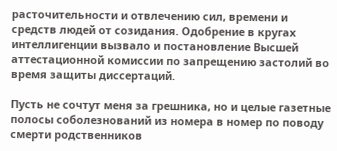расточительности и отвлечению сил, времени и средств людей от созидания. Одобрение в кругах интеллигенции вызвало и постановление Высшей аттестационной комиссии по запрещению застолий во время защиты диссертаций.

Пусть не сочтут меня за грешника, но и целые газетные полосы соболезнований из номера в номер по поводу смерти родственников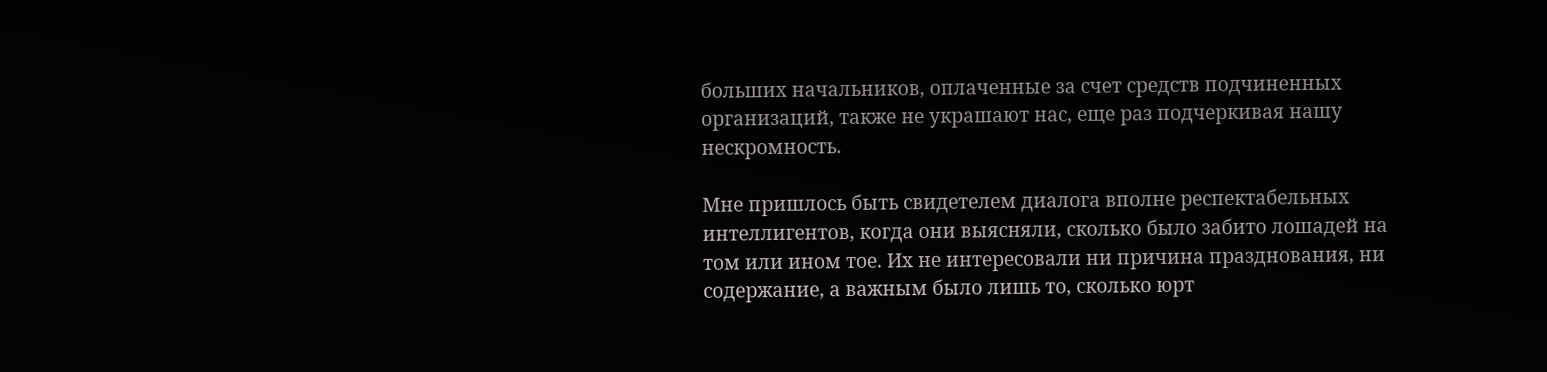больших начальников, оплаченные за счет средств подчиненных организаций, также не украшают нас, еще раз подчеркивая нашу нескромность.

Мне пришлось быть свидетелем диалога вполне респектабельных интеллигентов, когда они выясняли, сколько было забито лошадей на том или ином тое. Их не интересовали ни причина празднования, ни содержание, а важным было лишь то, сколько юрт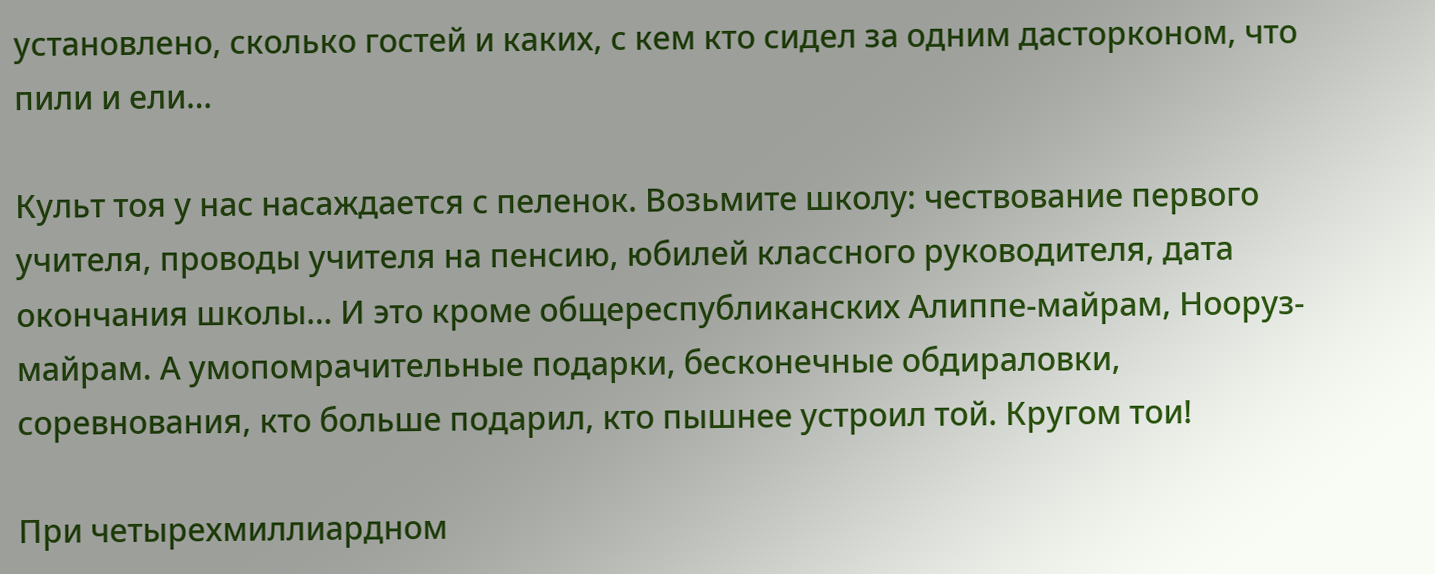установлено, сколько гостей и каких, с кем кто сидел за одним дасторконом, что пили и ели…

Культ тоя у нас насаждается с пеленок. Возьмите школу: чествование первого учителя, проводы учителя на пенсию, юбилей классного руководителя, дата окончания школы… И это кроме общереспубликанских Алиппе-майрам, Нооруз-майрам. А умопомрачительные подарки, бесконечные обдираловки, соревнования, кто больше подарил, кто пышнее устроил той. Кругом тои!

При четырехмиллиардном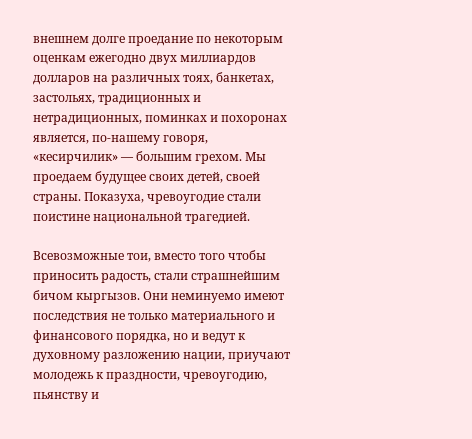внешнем долге проедание по некоторым оценкам ежегодно двух миллиардов долларов на различных тоях, банкетах, застольях, традиционных и нетрадиционных, поминках и похоронах является, по-нашему говоря, «кесирчилик» — большим грехом. Мы проедаем будущее своих детей, своей страны. Показуха, чревоугодие стали поистине национальной трагедией.

Всевозможные тои, вместо того чтобы приносить радость, стали страшнейшим бичом кыргызов. Они неминуемо имеют последствия не только материального и финансового порядка, но и ведут к духовному разложению нации, приучают молодежь к праздности, чревоугодию, пьянству и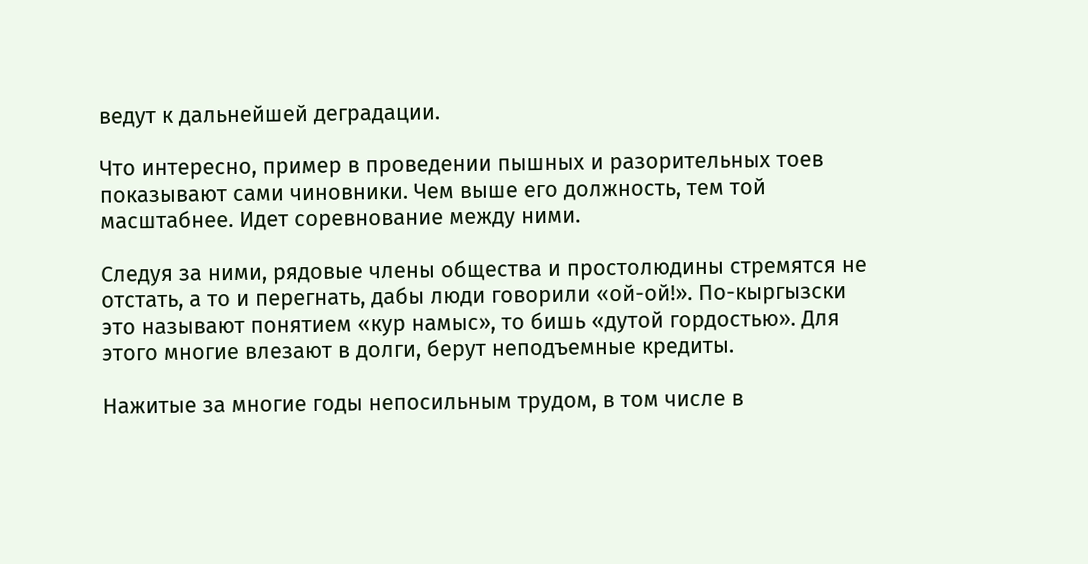ведут к дальнейшей деградации.

Что интересно, пример в проведении пышных и разорительных тоев показывают сами чиновники. Чем выше его должность, тем той масштабнее. Идет соревнование между ними.

Следуя за ними, рядовые члены общества и простолюдины стремятся не отстать, а то и перегнать, дабы люди говорили «ой-ой!». По-кыргызски это называют понятием «кур намыс», то бишь «дутой гордостью». Для этого многие влезают в долги, берут неподъемные кредиты.

Нажитые за многие годы непосильным трудом, в том числе в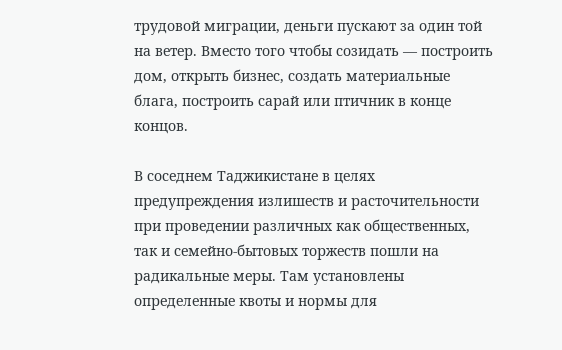трудовой миграции, деньги пускают за один той на ветер. Вместо того чтобы созидать — построить дом, открыть бизнес, создать материальные блага, построить сарай или птичник в конце концов.

В соседнем Таджикистане в целях предупреждения излишеств и расточительности при проведении различных как общественных, так и семейно-бытовых торжеств пошли на радикальные меры. Там установлены определенные квоты и нормы для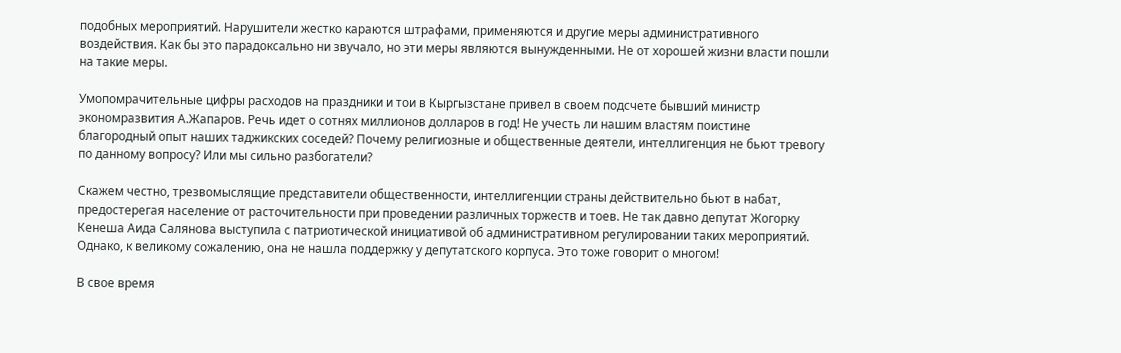подобных мероприятий. Нарушители жестко караются штрафами, применяются и другие меры административного воздействия. Как бы это парадоксально ни звучало, но эти меры являются вынужденными. Не от хорошей жизни власти пошли на такие меры.

Умопомрачительные цифры расходов на праздники и тои в Кыргызстане привел в своем подсчете бывший министр экономразвития А.Жапаров. Речь идет о сотнях миллионов долларов в год! Не учесть ли нашим властям поистине благородный опыт наших таджикских соседей? Почему религиозные и общественные деятели, интеллигенция не бьют тревогу по данному вопросу? Или мы сильно разбогатели?

Скажем честно, трезвомыслящие представители общественности, интеллигенции страны действительно бьют в набат, предостерегая население от расточительности при проведении различных торжеств и тоев. Не так давно депутат Жогорку Кенеша Аида Салянова выступила с патриотической инициативой об административном регулировании таких мероприятий. Однако, к великому сожалению, она не нашла поддержку у депутатского корпуса. Это тоже говорит о многом!

В свое время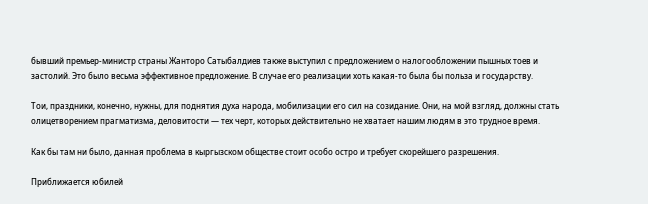бывший премьер-министр страны Жанторо Сатыбалдиев также выступил с предложением о налогообложении пышных тоев и застолий. Это было весьма эффективное предложение. В случае его реализации хоть какая-то была бы польза и государству.

Тои, праздники, конечно, нужны, для поднятия духа народа, мобилизации его сил на созидание. Они, на мой взгляд, должны стать олицетворением прагматизма, деловитости — тех черт, которых действительно не хватает нашим людям в это трудное время.

Как бы там ни было, данная проблема в кыргызском обществе стоит особо остро и требует скорейшего разрешения.

Приближается юбилей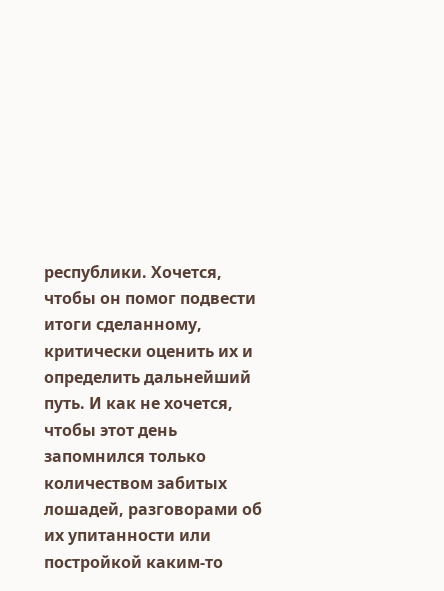республики. Хочется, чтобы он помог подвести итоги сделанному, критически оценить их и определить дальнейший путь. И как не хочется, чтобы этот день запомнился только количеством забитых лошадей, разговорами об их упитанности или постройкой каким-то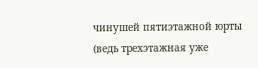чинушей пятиэтажной юрты (ведь трехэтажная уже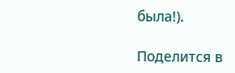была!).

Поделится в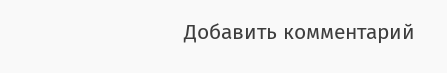Добавить комментарий